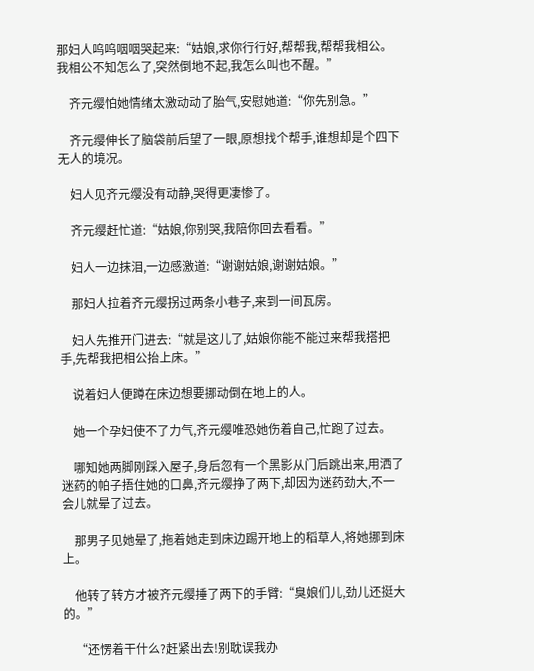那妇人呜呜咽咽哭起来:“姑娘,求你行行好,帮帮我,帮帮我相公。我相公不知怎么了,突然倒地不起,我怎么叫也不醒。”

    齐元缨怕她情绪太激动动了胎气,安慰她道:“你先别急。”

    齐元缨伸长了脑袋前后望了一眼,原想找个帮手,谁想却是个四下无人的境况。

    妇人见齐元缨没有动静,哭得更凄惨了。

    齐元缨赶忙道:“姑娘,你别哭,我陪你回去看看。”

    妇人一边抹泪,一边感激道:“谢谢姑娘,谢谢姑娘。”

    那妇人拉着齐元缨拐过两条小巷子,来到一间瓦房。

    妇人先推开门进去:“就是这儿了,姑娘你能不能过来帮我搭把手,先帮我把相公抬上床。”

    说着妇人便蹲在床边想要挪动倒在地上的人。

    她一个孕妇使不了力气,齐元缨唯恐她伤着自己,忙跑了过去。

    哪知她两脚刚踩入屋子,身后忽有一个黑影从门后跳出来,用洒了迷药的帕子捂住她的口鼻,齐元缨挣了两下,却因为迷药劲大,不一会儿就晕了过去。

    那男子见她晕了,拖着她走到床边踢开地上的稻草人,将她挪到床上。

    他转了转方才被齐元缨捶了两下的手臂:“臭娘们儿,劲儿还挺大的。”

    “还愣着干什么?赶紧出去!别耽误我办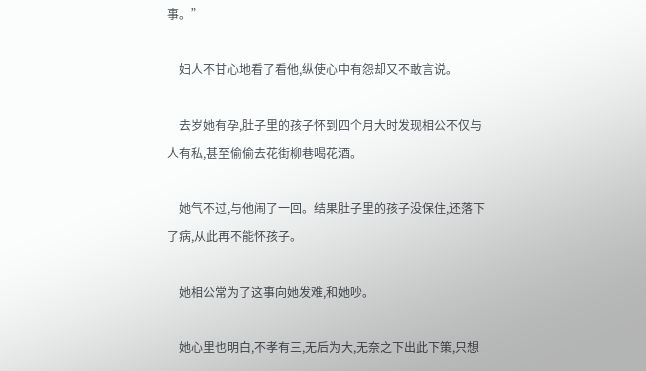事。”

    妇人不甘心地看了看他,纵使心中有怨却又不敢言说。

    去岁她有孕,肚子里的孩子怀到四个月大时发现相公不仅与人有私,甚至偷偷去花街柳巷喝花酒。

    她气不过,与他闹了一回。结果肚子里的孩子没保住,还落下了病,从此再不能怀孩子。

    她相公常为了这事向她发难,和她吵。

    她心里也明白,不孝有三,无后为大,无奈之下出此下策,只想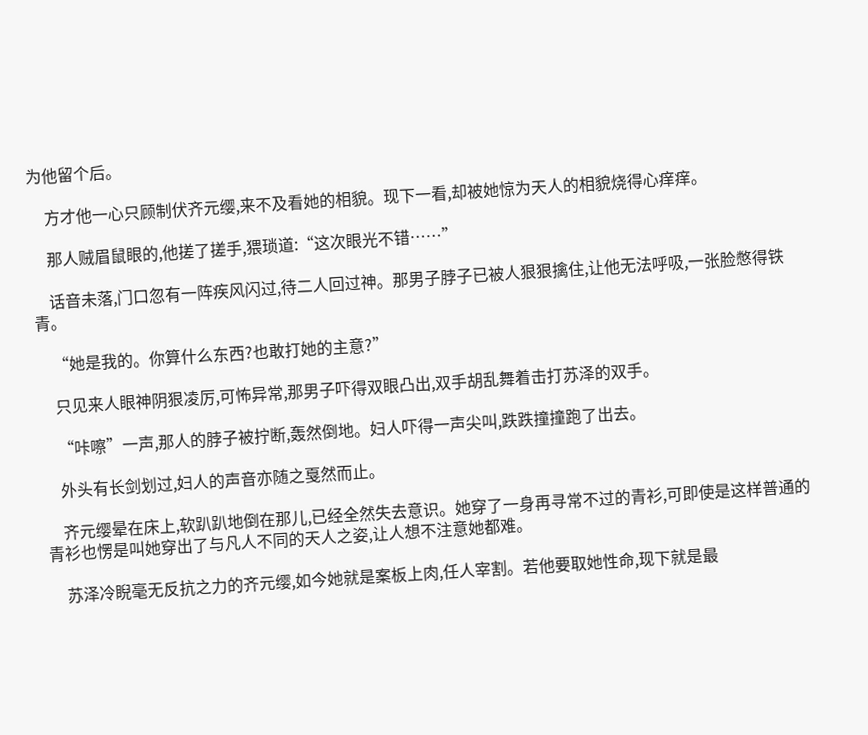为他留个后。

    方才他一心只顾制伏齐元缨,来不及看她的相貌。现下一看,却被她惊为天人的相貌烧得心痒痒。

    那人贼眉鼠眼的,他搓了搓手,猥琐道:“这次眼光不错……”

    话音未落,门口忽有一阵疾风闪过,待二人回过神。那男子脖子已被人狠狠擒住,让他无法呼吸,一张脸憋得铁青。

    “她是我的。你算什么东西?也敢打她的主意?”

    只见来人眼神阴狠凌厉,可怖异常,那男子吓得双眼凸出,双手胡乱舞着击打苏泽的双手。

    “咔嚓”一声,那人的脖子被拧断,轰然倒地。妇人吓得一声尖叫,跌跌撞撞跑了出去。

    外头有长剑划过,妇人的声音亦随之戛然而止。

    齐元缨晕在床上,软趴趴地倒在那儿,已经全然失去意识。她穿了一身再寻常不过的青衫,可即使是这样普通的青衫也愣是叫她穿出了与凡人不同的天人之姿,让人想不注意她都难。

    苏泽冷睨毫无反抗之力的齐元缨,如今她就是案板上肉,任人宰割。若他要取她性命,现下就是最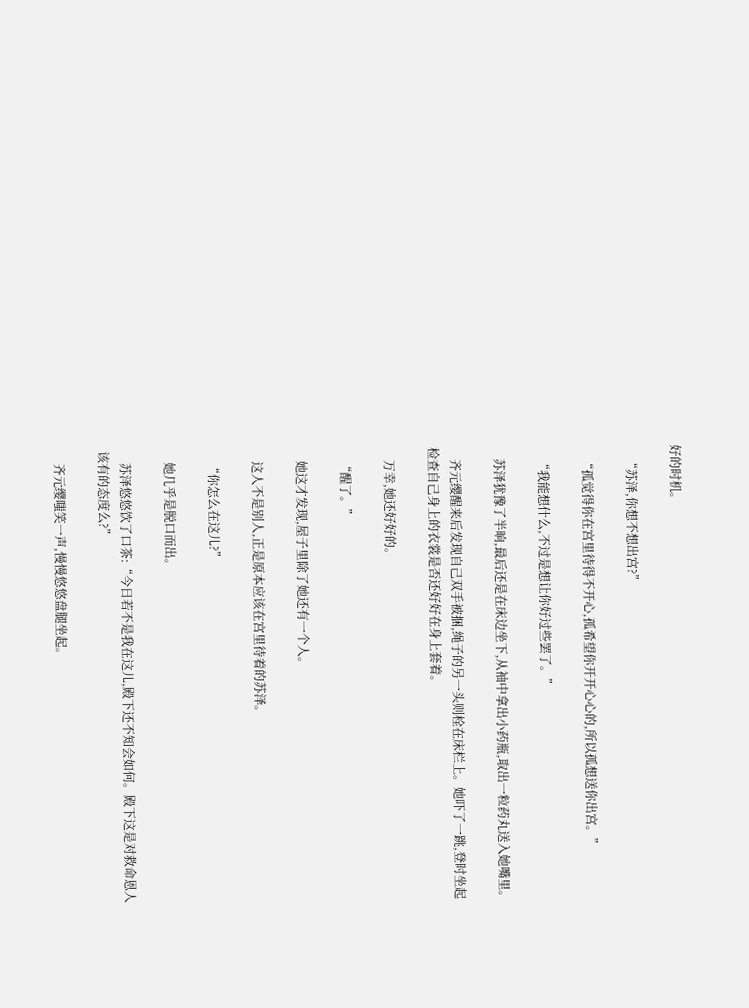好的时机。

    “苏泽,你想不想出宫?”

    “孤觉得你在宫里待得不开心,孤希望你开开心心的,所以孤想送你出宫。”

    “我能想什么,不过是想让你好过些罢了。”

    苏泽犹豫了半晌,最后还是在床边坐下,从袖中拿出小药瓶,取出一粒药丸送入她嘴里。

    齐元缨醒来后发现自己双手被捆,绳子的另一头则栓在床栏上。她吓了一跳,登时坐起检查自己身上的衣裳是否还好好在身上套着。

    万幸,她还好好的。

    “醒了。”

    她这才发现,屋子里除了她还有一个人。

    这人不是别人,正是原本应该在宫里待着的苏泽。

    “你怎么在这儿?”

    她几乎是脱口而出。

    苏泽悠悠饮了口茶:“今日若不是我在这儿,殿下还不知会如何。殿下这是对救命恩人该有的态度么?”

    齐元缨嗤笑一声,慢慢悠悠盘腿坐起。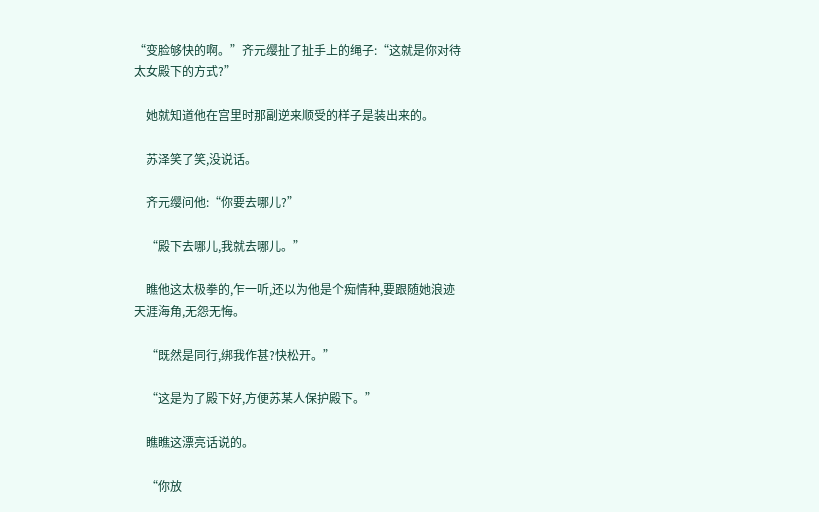“变脸够快的啊。”齐元缨扯了扯手上的绳子:“这就是你对待太女殿下的方式?”

    她就知道他在宫里时那副逆来顺受的样子是装出来的。

    苏泽笑了笑,没说话。

    齐元缨问他:“你要去哪儿?”

    “殿下去哪儿,我就去哪儿。”

    瞧他这太极拳的,乍一听,还以为他是个痴情种,要跟随她浪迹天涯海角,无怨无悔。

    “既然是同行,绑我作甚?快松开。”

    “这是为了殿下好,方便苏某人保护殿下。”

    瞧瞧这漂亮话说的。

    “你放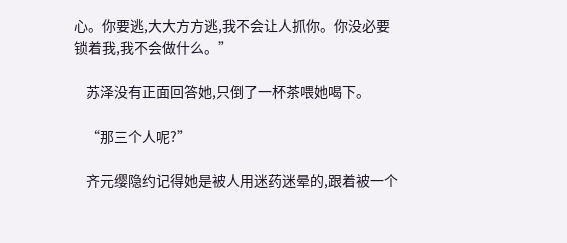心。你要逃,大大方方逃,我不会让人抓你。你没必要锁着我,我不会做什么。”

    苏泽没有正面回答她,只倒了一杯茶喂她喝下。

    “那三个人呢?”

    齐元缨隐约记得她是被人用迷药迷晕的,跟着被一个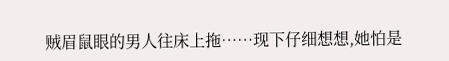贼眉鼠眼的男人往床上拖……现下仔细想想,她怕是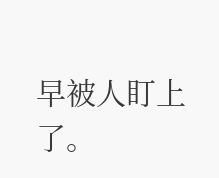早被人盯上了。